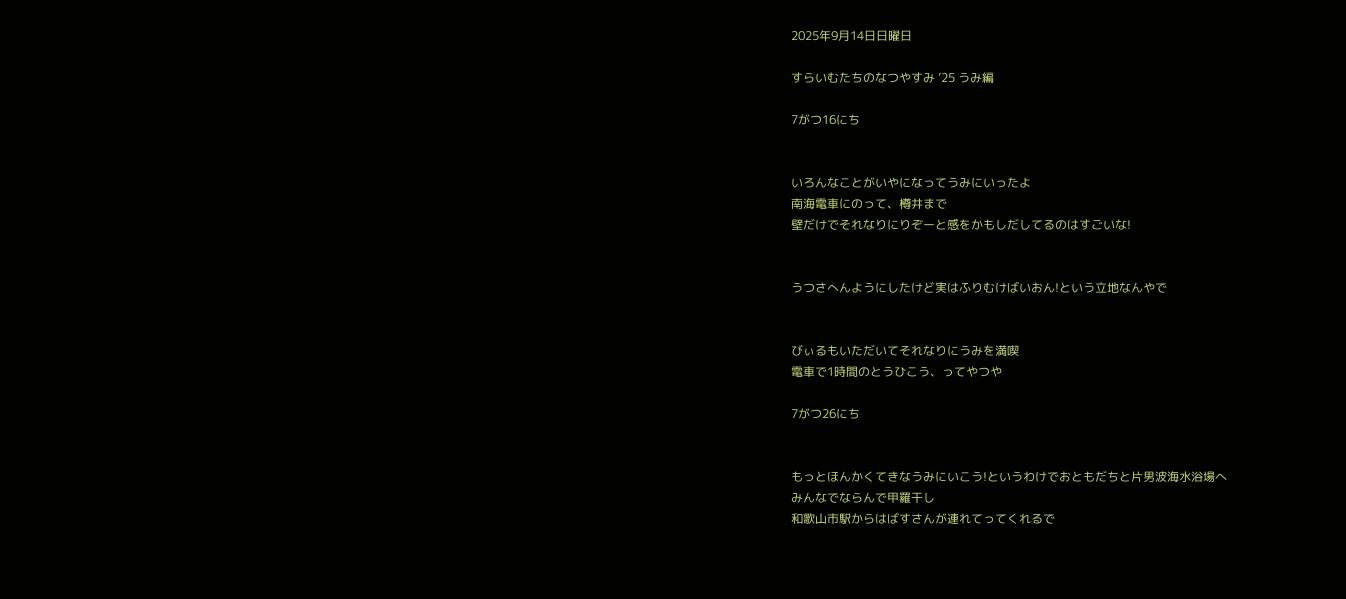2025年9月14日日曜日

すらいむたちのなつやすみ ’25 うみ編

7がつ16にち


いろんなことがいやになってうみにいったよ
南海電車にのって、樽井まで
壁だけでそれなりにりぞーと感をかもしだしてるのはすごいな!


うつさへんようにしたけど実はふりむけばいおん!という立地なんやで


びぃるもいただいてそれなりにうみを満喫
電車で1時間のとうひこう、ってやつや

7がつ26にち


もっとほんかくてきなうみにいこう!というわけでおともだちと片男波海水浴場へ
みんなでならんで甲羅干し
和歌山市駅からはばすさんが連れてってくれるで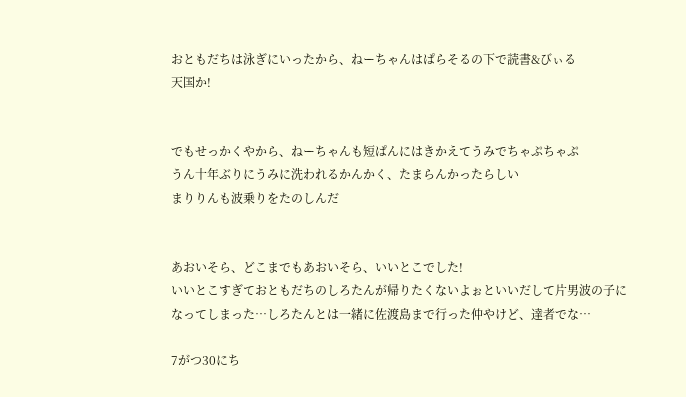おともだちは泳ぎにいったから、ねーちゃんはぱらそるの下で読書&びぃる
天国か!


でもせっかくやから、ねーちゃんも短ぱんにはきかえてうみでちゃぷちゃぷ
うん十年ぶりにうみに洗われるかんかく、たまらんかったらしい
まりりんも波乗りをたのしんだ


あおいそら、どこまでもあおいそら、いいとこでした!
いいとこすぎておともだちのしろたんが帰りたくないよぉといいだして片男波の子になってしまった…しろたんとは一緒に佐渡島まで行った仲やけど、達者でな…

7がつ30にち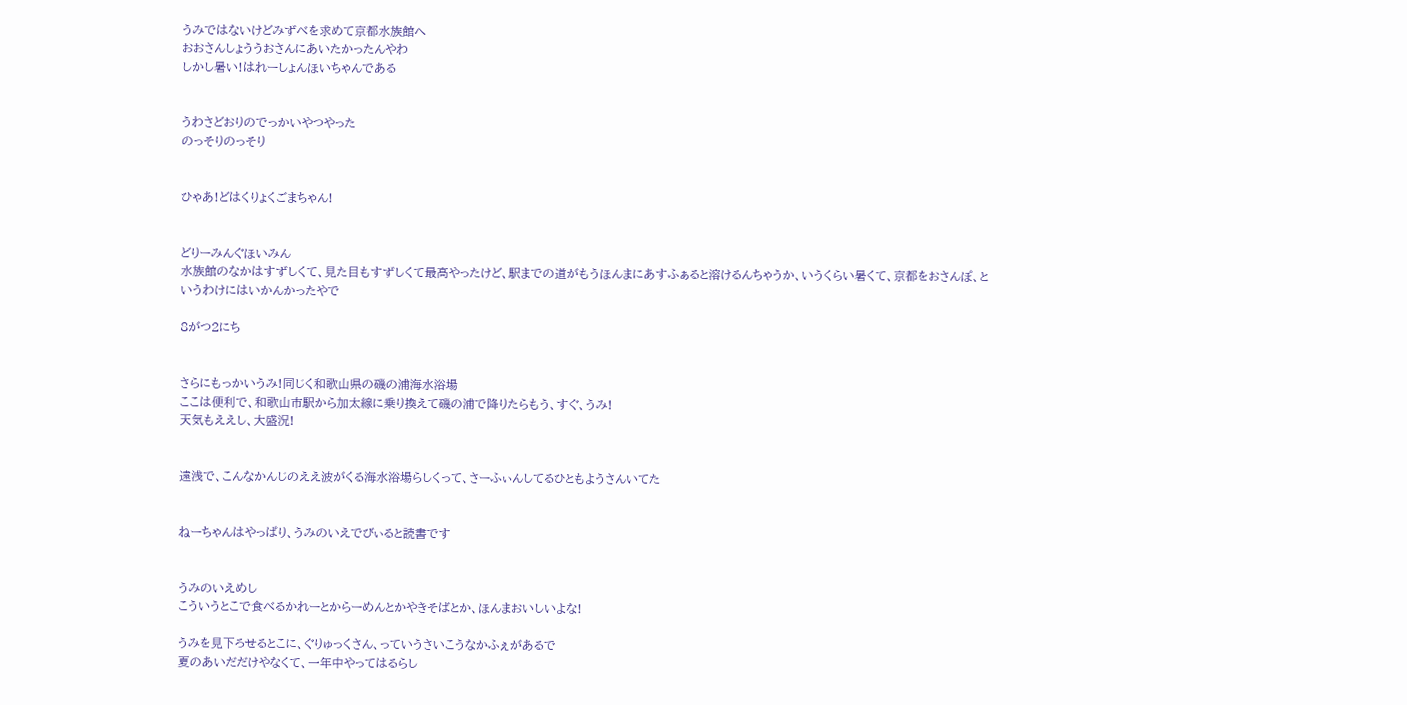うみではないけどみずべを求めて京都水族館へ
おおさんしょううおさんにあいたかったんやわ
しかし暑い!はれーしょんほいちゃんである


うわさどおりのでっかいやつやった
のっそりのっそり


ひゃあ!どはくりょくごまちゃん!


どりーみんぐほいみん
水族館のなかはすずしくて、見た目もすずしくて最高やったけど、駅までの道がもうほんまにあすふぁると溶けるんちゃうか、いうくらい暑くて、京都をおさんぽ、というわけにはいかんかったやで

8がつ2にち


さらにもっかいうみ!同じく和歌山県の磯の浦海水浴場
ここは便利で、和歌山市駅から加太線に乗り換えて磯の浦で降りたらもう、すぐ、うみ!
天気もええし、大盛況!


遠浅で、こんなかんじのええ波がくる海水浴場らしくって、さーふぃんしてるひともようさんいてた


ねーちゃんはやっぱり、うみのいえでびぃると読書です


うみのいえめし
こういうとこで食べるかれーとからーめんとかやきそばとか、ほんまおいしいよな!

うみを見下ろせるとこに、ぐりゅっくさん、っていうさいこうなかふぇがあるで
夏のあいだだけやなくて、一年中やってはるらし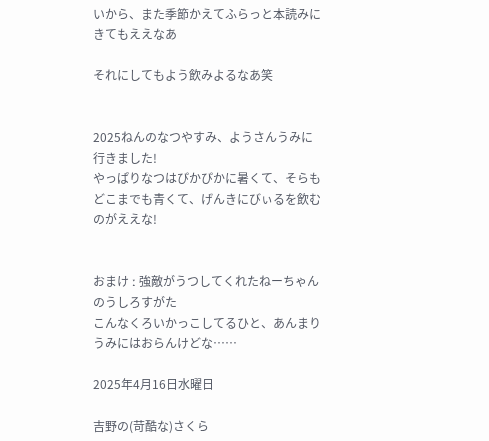いから、また季節かえてふらっと本読みにきてもええなあ

それにしてもよう飲みよるなあ笑


2025ねんのなつやすみ、ようさんうみに行きました!
やっぱりなつはぴかぴかに暑くて、そらもどこまでも青くて、げんきにびぃるを飲むのがええな!


おまけ ː 強敵がうつしてくれたねーちゃんのうしろすがた
こんなくろいかっこしてるひと、あんまりうみにはおらんけどな……

2025年4月16日水曜日

吉野の(苛酷な)さくら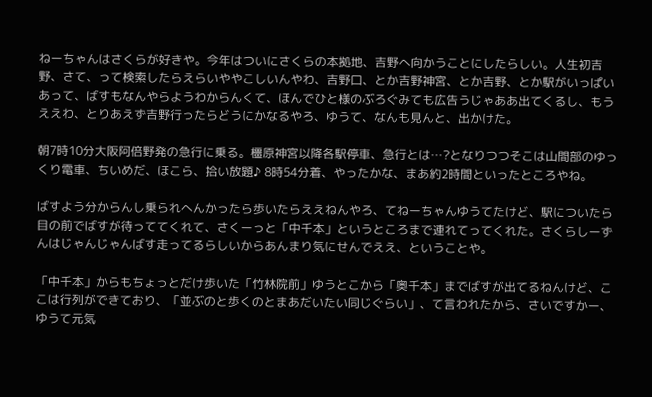ねーちゃんはさくらが好きや。今年はついにさくらの本拠地、吉野へ向かうことにしたらしい。人生初吉野、さて、って検索したらえらいややこしいんやわ、吉野口、とか吉野神宮、とか吉野、とか駅がいっぱいあって、ばすもなんやらようわからんくて、ほんでひと様のぶろぐみても広告うじゃああ出てくるし、もうええわ、とりあえず吉野行ったらどうにかなるやろ、ゆうて、なんも見んと、出かけた。

朝7時10分大阪阿倍野発の急行に乗る。橿原神宮以降各駅停車、急行とは…?となりつつそこは山間部のゆっくり電車、ちいめだ、ほこら、拾い放題♪ 8時54分着、やったかな、まあ約2時間といったところやね。

ばすよう分からんし乗られへんかったら歩いたらええねんやろ、てねーちゃんゆうてたけど、駅についたら目の前でばすが待っててくれて、さくーっと「中千本」というところまで連れてってくれた。さくらしーずんはじゃんじゃんばす走ってるらしいからあんまり気にせんでええ、ということや。

「中千本」からもちょっとだけ歩いた「竹林院前」ゆうとこから「奥千本」までばすが出てるねんけど、ここは行列ができており、「並ぶのと歩くのとまあだいたい同じぐらい」、て言われたから、さいですかー、ゆうて元気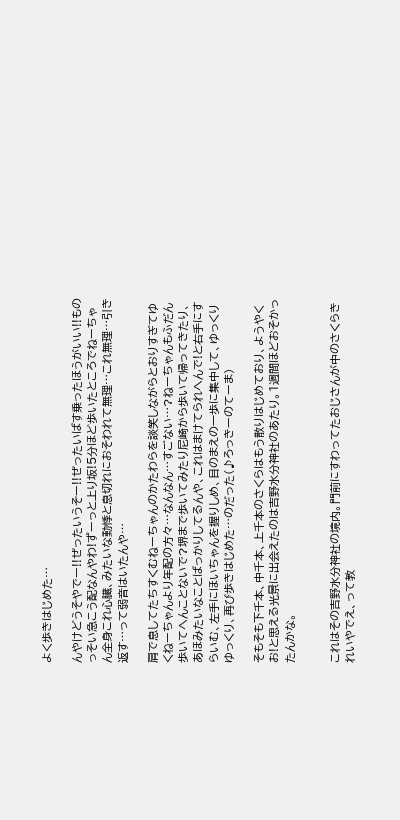よく歩きはじめた…

んやけどうそやでー!!ぜったいうそー!!ぜったいばす乗ったほうがいい!!ものっそい急こう配なんやわ!ずーっと上り坂!5分ほど歩いたところでねーちゃん全身これ心臓、みたいな動悸と息切れにおそわれて無理…これ無理…引き返す…って弱音はいたんや…

肩で息してたちすくむねーちゃんのかたわらを談笑しながらとおりすぎてゆくねーちゃんより年配の方々…なんなん…すごない…?ねーちゃんもふだん歩いてへんことないで?堺まで歩いてみたり尼崎から歩いて帰ってきたり、あほみたいなことばっかりしてるんや、これはまけてられへんで!と右手にすらいむ、左手にほいちゃんを握りしめ、目のまえの一歩に集中して、ゆっくりゆっくり、再び歩きはじめた…のだった(♪ろっきーのてーま)

そもそも下千本、中千本、上千本のさくらはもう散りはじめており、ようやくお!と思える光景に出会えたのは吉野水分神社のあたり。1週間ほどおそかったんかな。


これはその吉野水分神社の境内。門前にすわってたおじさんが中のさくらきれいやでえ、って教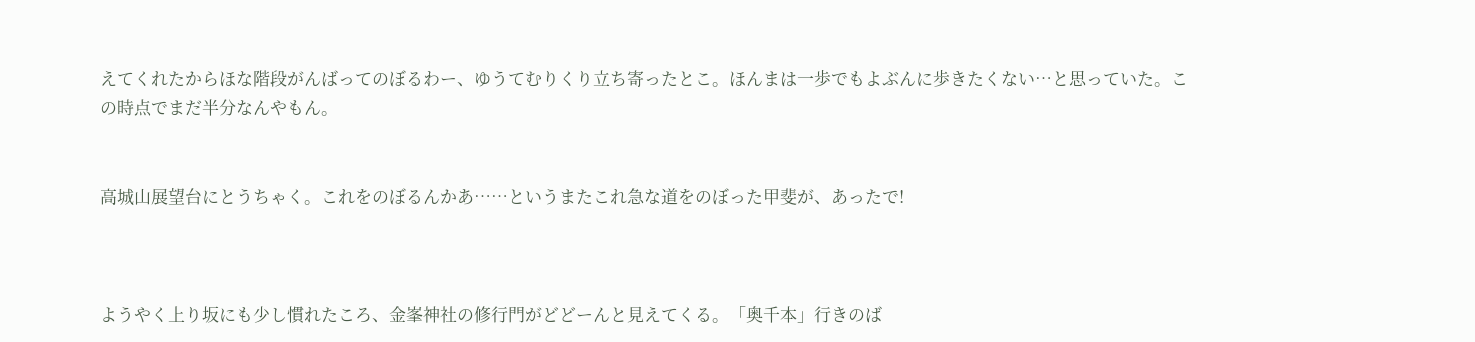えてくれたからほな階段がんばってのぼるわー、ゆうてむりくり立ち寄ったとこ。ほんまは一歩でもよぶんに歩きたくない…と思っていた。この時点でまだ半分なんやもん。


高城山展望台にとうちゃく。これをのぼるんかあ……というまたこれ急な道をのぼった甲斐が、あったで!



ようやく上り坂にも少し慣れたころ、金峯神社の修行門がどどーんと見えてくる。「奥千本」行きのば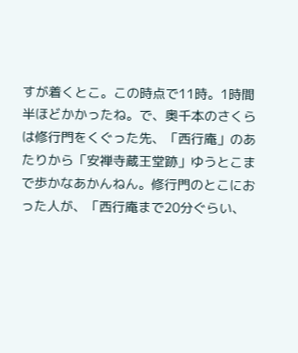すが着くとこ。この時点で11時。1時間半ほどかかったね。で、奥千本のさくらは修行門をくぐった先、「西行庵」のあたりから「安禅寺蔵王堂跡」ゆうとこまで歩かなあかんねん。修行門のとこにおった人が、「西行庵まで20分ぐらい、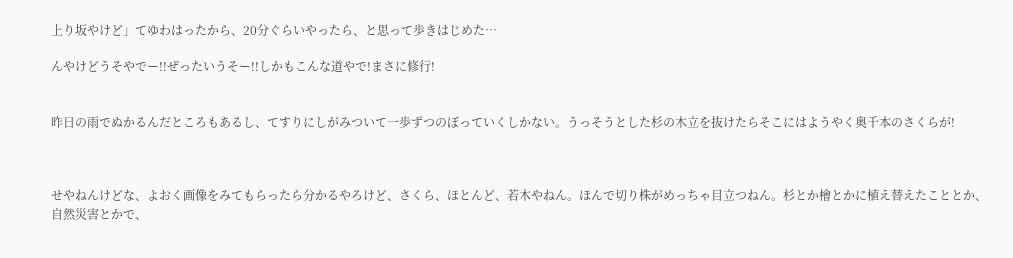上り坂やけど」てゆわはったから、20分ぐらいやったら、と思って歩きはじめた…

んやけどうそやでー!!ぜったいうそー!!しかもこんな道やで!まさに修行!


昨日の雨でぬかるんだところもあるし、てすりにしがみついて一歩ずつのぼっていくしかない。うっそうとした杉の木立を抜けたらそこにはようやく奥千本のさくらが!



せやねんけどな、よおく画像をみてもらったら分かるやろけど、さくら、ほとんど、若木やねん。ほんで切り株がめっちゃ目立つねん。杉とか檜とかに植え替えたこととか、自然災害とかで、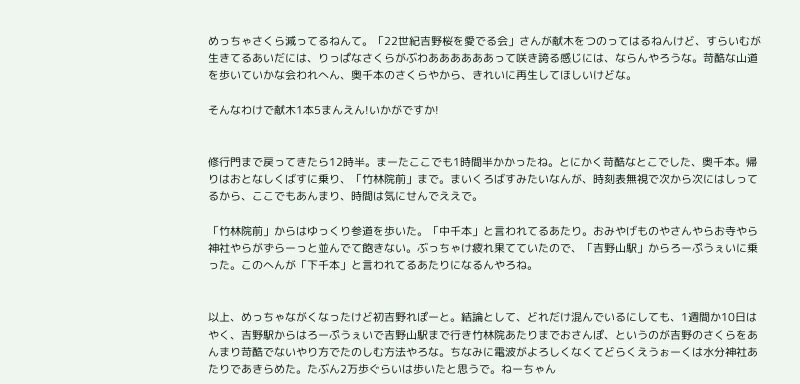めっちゃさくら減ってるねんて。「22世紀吉野桜を愛でる会」さんが献木をつのってはるねんけど、すらいむが生きてるあいだには、りっぱなさくらがぶわああああああって咲き誇る感じには、ならんやろうな。苛酷な山道を歩いていかな会われへん、奥千本のさくらやから、きれいに再生してほしいけどな。

そんなわけで献木1本5まんえん!いかがですか!


修行門まで戻ってきたら12時半。まーたここでも1時間半かかったね。とにかく苛酷なとこでした、奥千本。帰りはおとなしくばすに乗り、「竹林院前」まで。まいくろばすみたいなんが、時刻表無視で次から次にはしってるから、ここでもあんまり、時間は気にせんでええで。

「竹林院前」からはゆっくり参道を歩いた。「中千本」と言われてるあたり。おみやげものやさんやらお寺やら神社やらがずらーっと並んでて飽きない。ぶっちゃけ疲れ果てていたので、「吉野山駅」からろーぷうぇいに乗った。このへんが「下千本」と言われてるあたりになるんやろね。


以上、めっちゃながくなったけど初吉野れぽーと。結論として、どれだけ混んでいるにしても、1週間か10日はやく、吉野駅からはろーぷうぇいで吉野山駅まで行き竹林院あたりまでおさんぽ、というのが吉野のさくらをあんまり苛酷でないやり方でたのしむ方法やろな。ちなみに電波がよろしくなくてどらくえうぉーくは水分神社あたりであきらめた。たぶん2万歩ぐらいは歩いたと思うで。ねーちゃん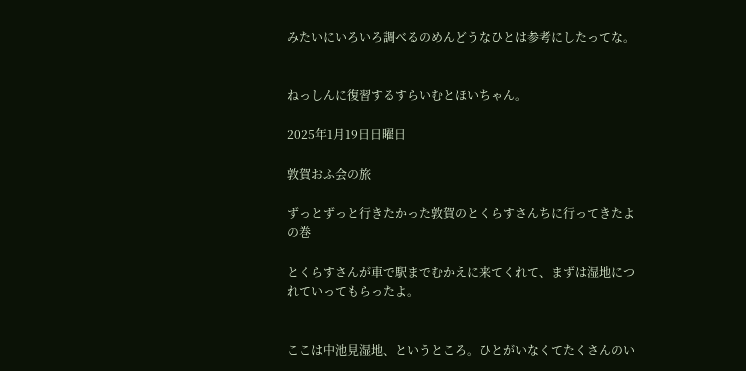みたいにいろいろ調べるのめんどうなひとは参考にしたってな。


ねっしんに復習するすらいむとほいちゃん。

2025年1月19日日曜日

敦賀おふ会の旅

ずっとずっと行きたかった敦賀のとくらすさんちに行ってきたよの巻

とくらすさんが車で駅までむかえに来てくれて、まずは湿地につれていってもらったよ。


ここは中池見湿地、というところ。ひとがいなくてたくさんのい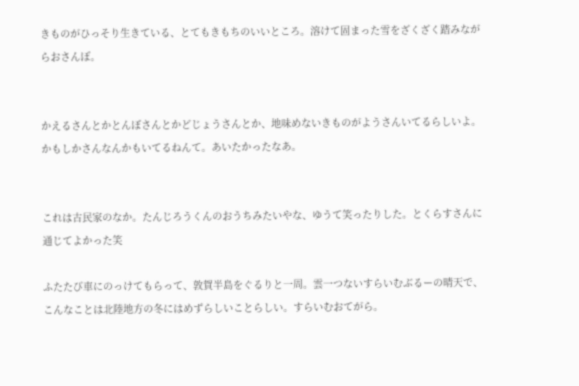きものがひっそり生きている、とてもきもちのいいところ。溶けて固まった雪をざくざく踏みながらおさんぽ。


かえるさんとかとんぼさんとかどじょうさんとか、地味めないきものがようさんいてるらしいよ。かもしかさんなんかもいてるねんて。あいたかったなあ。


これは古民家のなか。たんじろうくんのおうちみたいやな、ゆうて笑ったりした。とくらすさんに通じてよかった笑

ふたたび車にのっけてもらって、敦賀半島をぐるりと一周。雲一つないすらいむぶるーの晴天で、こんなことは北陸地方の冬にはめずらしいことらしい。すらいむおてがら。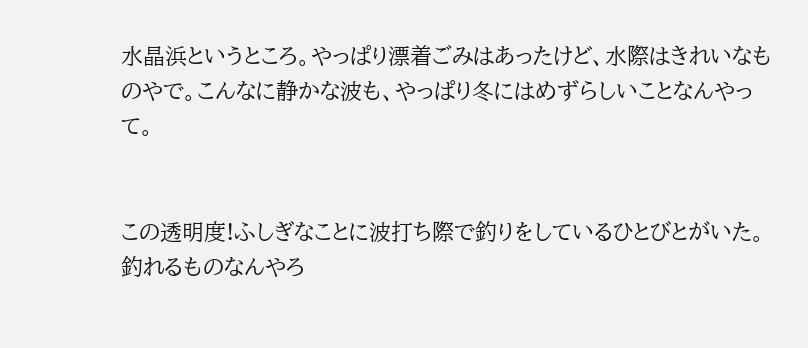水晶浜というところ。やっぱり漂着ごみはあったけど、水際はきれいなものやで。こんなに静かな波も、やっぱり冬にはめずらしいことなんやって。


この透明度!ふしぎなことに波打ち際で釣りをしているひとびとがいた。釣れるものなんやろ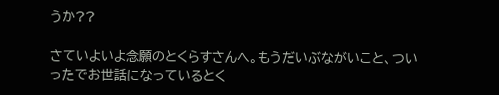うか??

さていよいよ念願のとくらすさんへ。もうだいぶながいこと、ついったでお世話になっているとく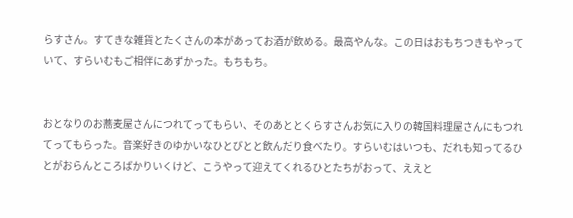らすさん。すてきな雑貨とたくさんの本があってお酒が飲める。最高やんな。この日はおもちつきもやっていて、すらいむもご相伴にあずかった。もちもち。


おとなりのお蕎麦屋さんにつれてってもらい、そのあととくらすさんお気に入りの韓国料理屋さんにもつれてってもらった。音楽好きのゆかいなひとびとと飲んだり食べたり。すらいむはいつも、だれも知ってるひとがおらんところばかりいくけど、こうやって迎えてくれるひとたちがおって、ええと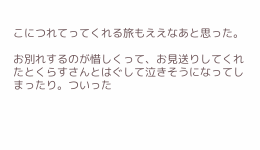こにつれてってくれる旅もええなあと思った。

お別れするのが惜しくって、お見送りしてくれたとくらすさんとはぐして泣きそうになってしまったり。ついった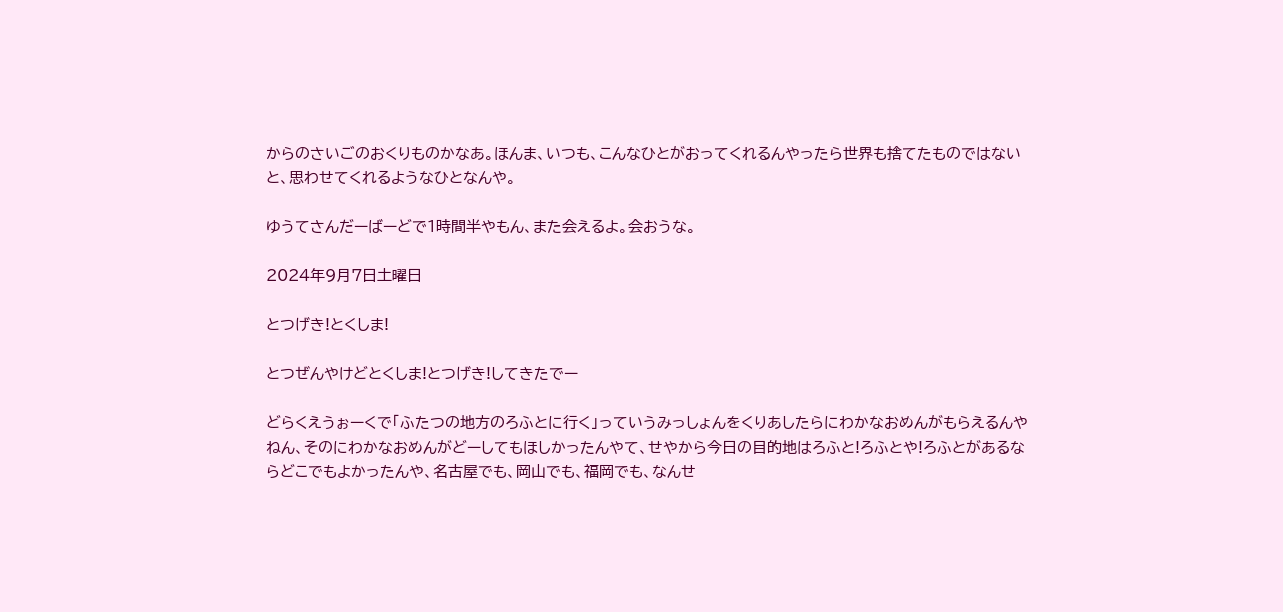からのさいごのおくりものかなあ。ほんま、いつも、こんなひとがおってくれるんやったら世界も捨てたものではないと、思わせてくれるようなひとなんや。

ゆうてさんだーばーどで1時間半やもん、また会えるよ。会おうな。

2024年9月7日土曜日

とつげき!とくしま!

とつぜんやけどとくしま!とつげき!してきたでー

どらくえうぉーくで「ふたつの地方のろふとに行く」っていうみっしょんをくりあしたらにわかなおめんがもらえるんやねん、そのにわかなおめんがどーしてもほしかったんやて、せやから今日の目的地はろふと!ろふとや!ろふとがあるならどこでもよかったんや、名古屋でも、岡山でも、福岡でも、なんせ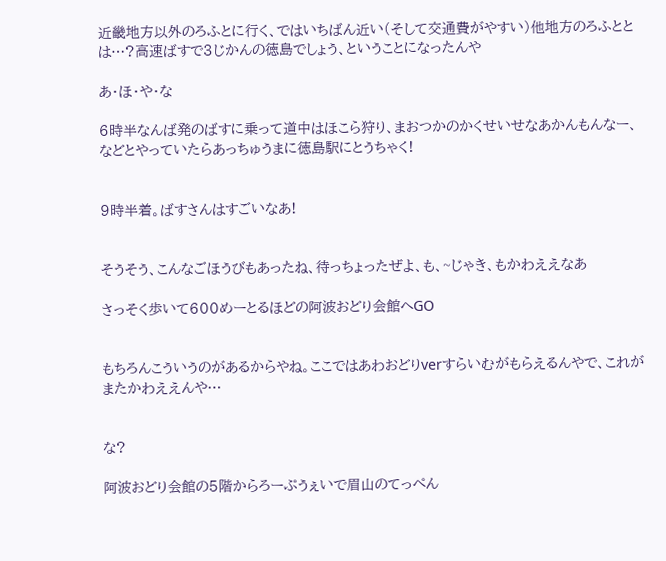近畿地方以外のろふとに行く、ではいちばん近い(そして交通費がやすい)他地方のろふととは…?高速ばすで3じかんの徳島でしょう、ということになったんや

あ・ほ・や・な

6時半なんば発のばすに乗って道中はほこら狩り、まおつかのかくせいせなあかんもんなー、などとやっていたらあっちゅうまに徳島駅にとうちゃく!


9時半着。ばすさんはすごいなあ!


そうそう、こんなごほうびもあったね、待っちょったぜよ、も、~じゃき、もかわええなあ

さっそく歩いて600めーとるほどの阿波おどり会館へGO


もちろんこういうのがあるからやね。ここではあわおどりverすらいむがもらえるんやで、これがまたかわええんや…


な?

阿波おどり会館の5階からろーぷうぇいで眉山のてっぺん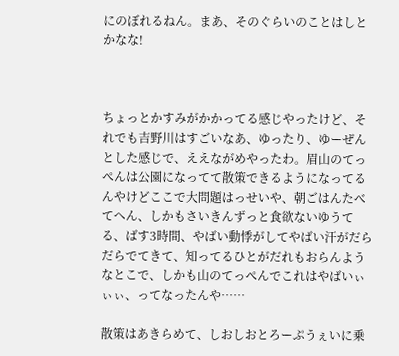にのぼれるねん。まあ、そのぐらいのことはしとかなな!



ちょっとかすみがかかってる感じやったけど、それでも吉野川はすごいなあ、ゆったり、ゆーぜんとした感じで、ええながめやったわ。眉山のてっぺんは公園になってて散策できるようになってるんやけどここで大問題はっせいや、朝ごはんたべてへん、しかもさいきんずっと食欲ないゆうてる、ばす3時間、やばい動悸がしてやばい汗がだらだらでてきて、知ってるひとがだれもおらんようなとこで、しかも山のてっぺんでこれはやばいぃぃぃ、ってなったんや……

散策はあきらめて、しおしおとろーぷうぇいに乗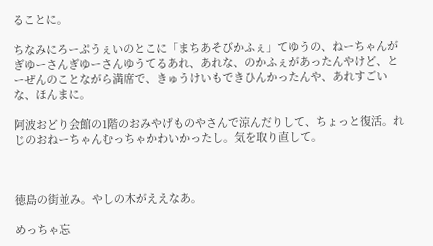ることに。

ちなみにろーぷうぇいのとこに「まちあそびかふぇ」てゆうの、ねーちゃんがぎゆーさんぎゆーさんゆうてるあれ、あれな、のかふぇがあったんやけど、とーぜんのことながら満席で、きゅうけいもできひんかったんや、あれすごいな、ほんまに。

阿波おどり会館の1階のおみやげものやさんで涼んだりして、ちょっと復活。れじのおねーちゃんむっちゃかわいかったし。気を取り直して。



徳島の街並み。やしの木がええなあ。

めっちゃ忘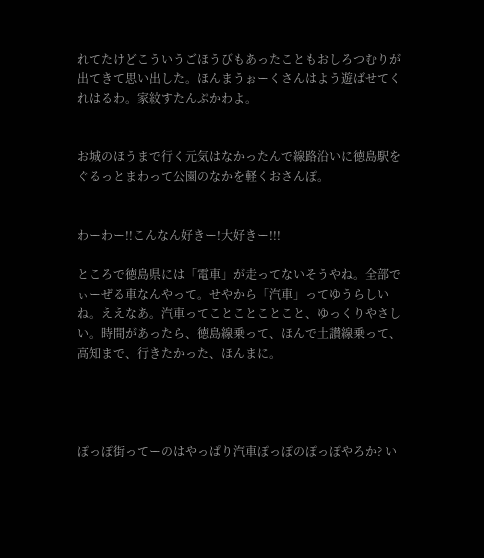れてたけどこういうごほうびもあったこともおしろつむりが出てきて思い出した。ほんまうぉーくさんはよう遊ばせてくれはるわ。家紋すたんぷかわよ。


お城のほうまで行く元気はなかったんで線路沿いに徳島駅をぐるっとまわって公園のなかを軽くおさんぽ。


わーわー!!こんなん好きー!大好きー!!!

ところで徳島県には「電車」が走ってないそうやね。全部でぃーぜる車なんやって。せやから「汽車」ってゆうらしいね。ええなあ。汽車ってことことことこと、ゆっくりやさしい。時間があったら、徳島線乗って、ほんで土讃線乗って、高知まで、行きたかった、ほんまに。




ぽっぽ街ってーのはやっぱり汽車ぽっぽのぽっぽやろか? い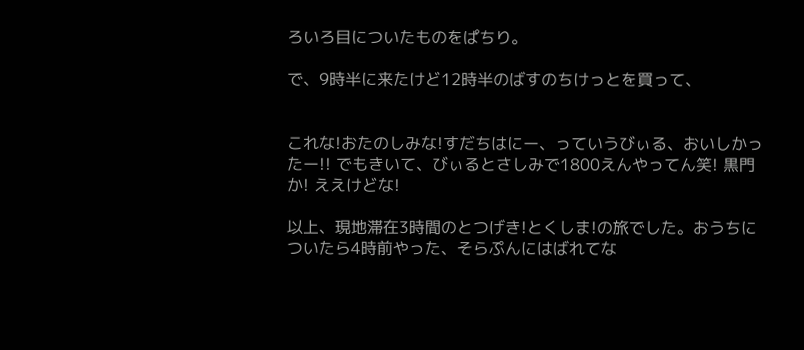ろいろ目についたものをぱちり。

で、9時半に来たけど12時半のばすのちけっとを買って、


これな!おたのしみな!すだちはにー、っていうびぃる、おいしかったー!! でもきいて、びぃるとさしみで1800えんやってん笑! 黒門か! ええけどな!

以上、現地滞在3時間のとつげき!とくしま!の旅でした。おうちについたら4時前やった、そらぷんにはばれてな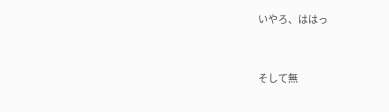いやろ、ははっ


そして無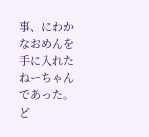事、にわかなおめんを手に入れたねーちゃんであった。ど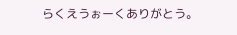らくえうぉーくありがとう。